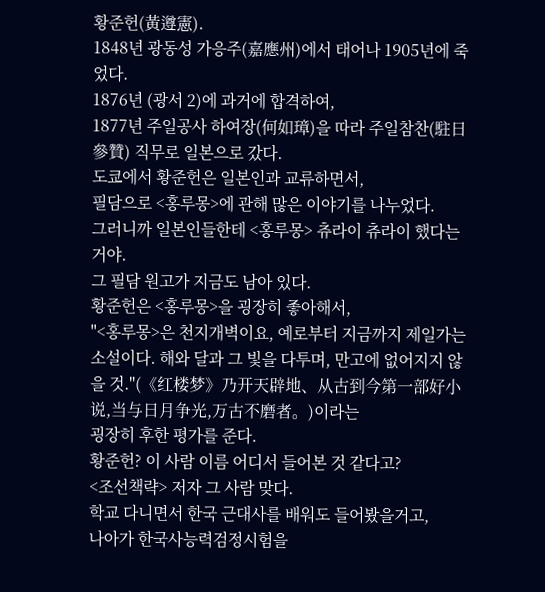황준헌(黃遵憲).
1848년 광동성 가응주(嘉應州)에서 태어나 1905년에 죽었다.
1876년 (광서 2)에 과거에 합격하여,
1877년 주일공사 하여장(何如璋)을 따라 주일참찬(駐日參贊) 직무로 일본으로 갔다.
도쿄에서 황준헌은 일본인과 교류하면서,
필담으로 <홍루몽>에 관해 많은 이야기를 나누었다.
그러니까 일본인들한테 <홍루몽> 츄라이 츄라이 했다는 거야.
그 필담 원고가 지금도 남아 있다.
황준헌은 <홍루몽>을 굉장히 좋아해서,
"<홍루몽>은 천지개벽이요, 예로부터 지금까지 제일가는 소설이다. 해와 달과 그 빛을 다투며, 만고에 없어지지 않을 것."(《红楼梦》乃开天辟地、从古到今第一部好小说,当与日月争光,万古不磨者。)이라는
굉장히 후한 평가를 준다.
황준헌? 이 사람 이름 어디서 들어본 것 같다고?
<조선책략> 저자 그 사람 맞다.
학교 다니면서 한국 근대사를 배워도 들어봤을거고,
나아가 한국사능력검정시험을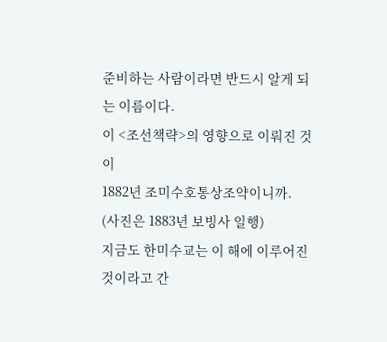준비하는 사람이라면 반드시 알게 되는 이름이다.
이 <조선책략>의 영향으로 이뤄진 것이
1882년 조미수호통상조약이니까.
(사진은 1883년 보빙사 일행)
지금도 한미수교는 이 해에 이루어진 것이라고 간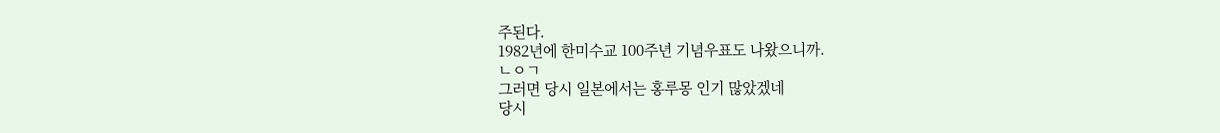주된다.
1982년에 한미수교 100주년 기념우표도 나왔으니까.
ㄴㅇㄱ
그러면 당시 일본에서는 홍루몽 인기 많았겠네
당시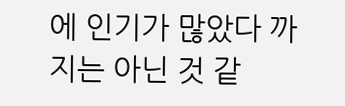에 인기가 많았다 까지는 아닌 것 같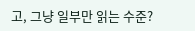고, 그냥 일부만 읽는 수준?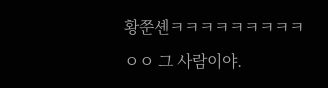황쭌셴ㅋㅋㅋㅋㅋㅋㅋㅋㅋ
ㅇㅇ 그 사람이야.